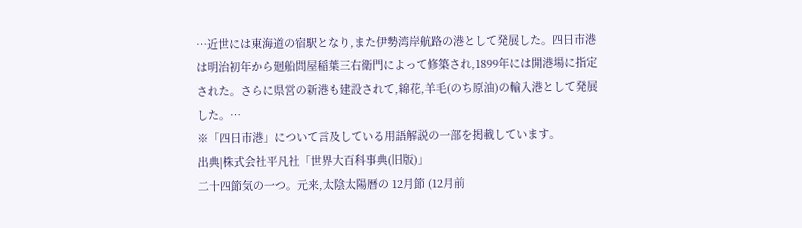…近世には東海道の宿駅となり,また伊勢湾岸航路の港として発展した。四日市港は明治初年から廻船問屋稲葉三右衛門によって修築され,1899年には開港場に指定された。さらに県営の新港も建設されて,綿花,羊毛(のち原油)の輸入港として発展した。…
※「四日市港」について言及している用語解説の一部を掲載しています。
出典|株式会社平凡社「世界大百科事典(旧版)」
二十四節気の一つ。元来,太陰太陽暦の 12月節 (12月前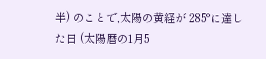半) のことで,太陽の黄経が 285°に達した日 (太陽暦の1月5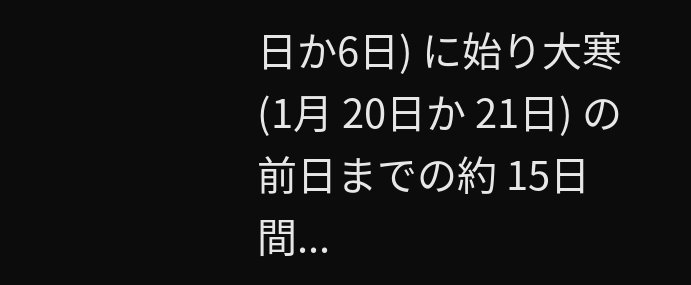日か6日) に始り大寒 (1月 20日か 21日) の前日までの約 15日間...